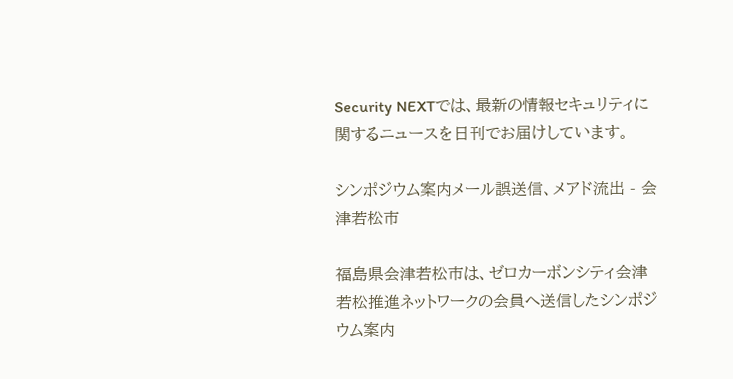Security NEXTでは、最新の情報セキュリティに関するニュースを日刊でお届けしています。

シンポジウム案内メール誤送信、メアド流出 - 会津若松市

福島県会津若松市は、ゼロカーボンシティ会津若松推進ネットワークの会員へ送信したシンポジウム案内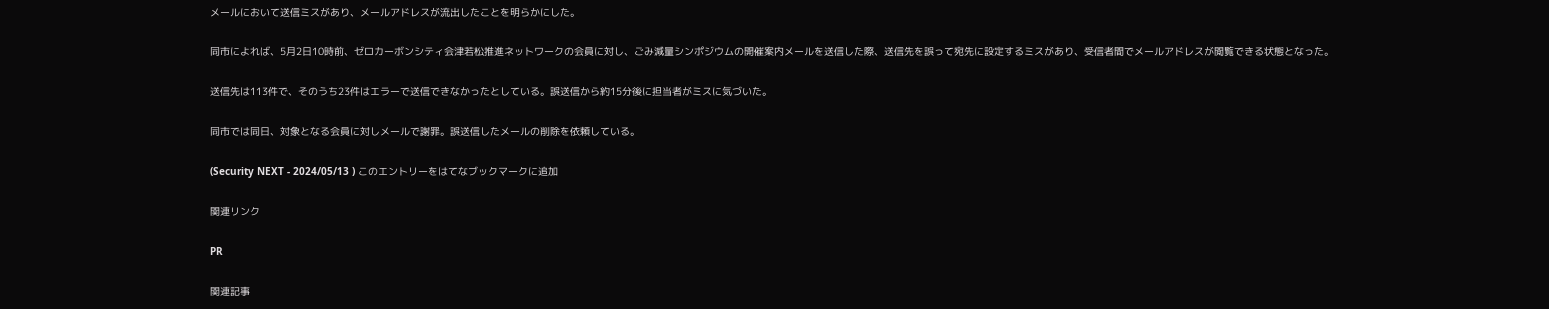メールにおいて送信ミスがあり、メールアドレスが流出したことを明らかにした。

同市によれば、5月2日10時前、ゼロカーボンシティ会津若松推進ネットワークの会員に対し、ごみ減量シンポジウムの開催案内メールを送信した際、送信先を誤って宛先に設定するミスがあり、受信者間でメールアドレスが閲覧できる状態となった。

送信先は113件で、そのうち23件はエラーで送信できなかったとしている。誤送信から約15分後に担当者がミスに気づいた。

同市では同日、対象となる会員に対しメールで謝罪。誤送信したメールの削除を依頼している。

(Security NEXT - 2024/05/13 ) このエントリーをはてなブックマークに追加

関連リンク

PR

関連記事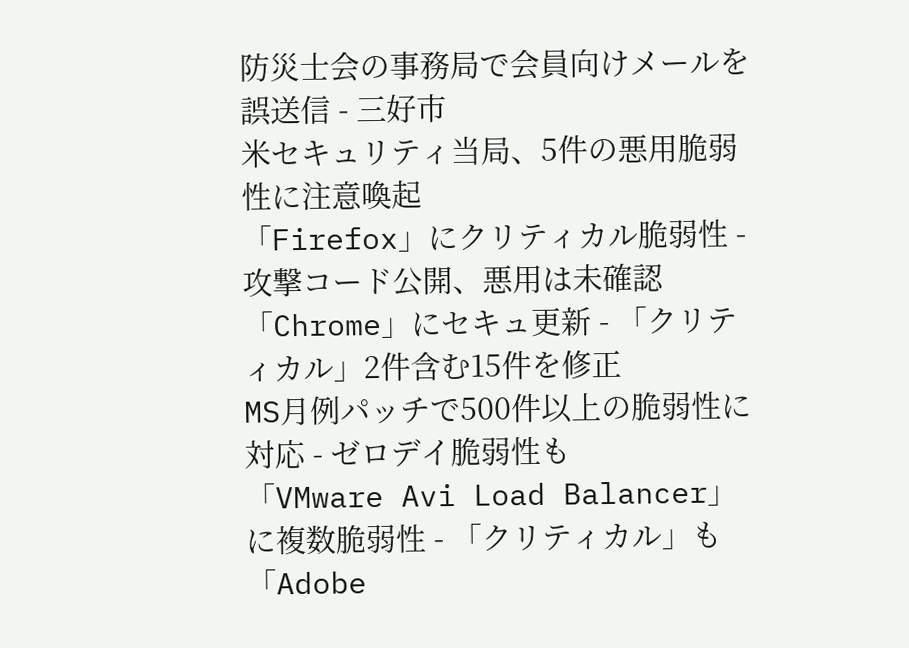防災士会の事務局で会員向けメールを誤送信 - 三好市
米セキュリティ当局、5件の悪用脆弱性に注意喚起
「Firefox」にクリティカル脆弱性 - 攻撃コード公開、悪用は未確認
「Chrome」にセキュ更新 - 「クリティカル」2件含む15件を修正
MS月例パッチで500件以上の脆弱性に対応 - ゼロデイ脆弱性も
「VMware Avi Load Balancer」に複数脆弱性 - 「クリティカル」も
「Adobe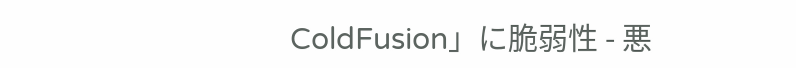ColdFusion」に脆弱性 - 悪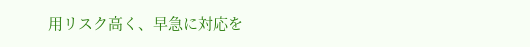用リスク高く、早急に対応を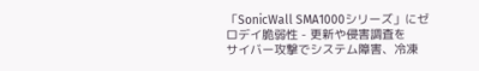「SonicWall SMA1000シリーズ」にゼロデイ脆弱性 - 更新や侵害調査を
サイバー攻撃でシステム障害、冷凍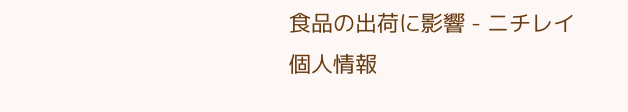食品の出荷に影響 - ニチレイ
個人情報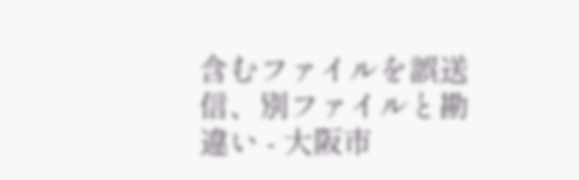含むファイルを誤送信、別ファイルと勘違い - 大阪市